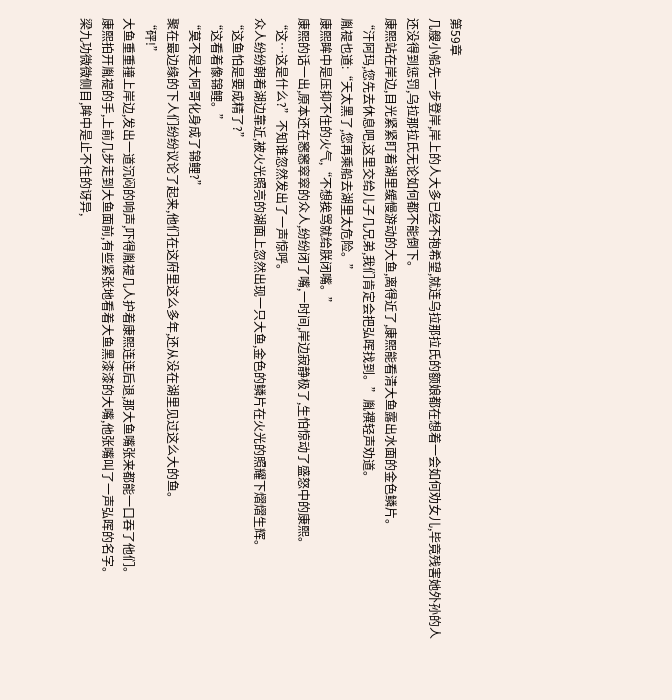第59章
几艘小船先一步登岸,岸上的人大多已经不抱希望,就连乌拉那拉氏的额娘都在想着一会如何劝女儿,毕竟残害她外孙的人还没得到惩罚,乌拉那拉氏无论如何都不能倒下。
康熙站在岸边,目光紧紧盯着湖里缓慢游动的大鱼,离得近了,康熙能看清大鱼露出水面的金色鳞片。
“汗阿玛,您先去休息吧,这里交给儿子几兄弟,我们肯定会把弘晖找到。”胤禩轻声劝道。
胤禔也道:“天太黑了,您再乘船去湖里太危险。”
康熙眸中是压抑不住的火气,“不想挨骂就给朕闭嘴。”
康熙的话一出,原本还在窸窸窣窣的众人,纷纷闭了嘴,一时间,岸边寂静极了,生怕惊动了盛怒中的康熙。
“这…这是什么?”不知谁忽然发出了一声惊呼。
众人纷纷朝着湖边靠近,被火光照亮的湖面上忽然出现一只大鱼,金色的鳞片在火光的照耀下熠熠生辉。
“这鱼怕是要成精了?”
“这看着像锦鲤。”
“莫不是大阿哥化身成了锦鲤?”
聚在最边缘的下人们纷纷议论了起来,他们在这府里这么多年,还从没在湖里见过这么大的鱼。
“砰!”
大鱼重重撞上岸边,发出一道沉闷的响声,吓得胤禔几人护着康熙连连后退,那大鱼嘴张来都能一口吞了他们。
康熙拍开胤禔的手,上前几步走到大鱼面前,有些紧张地看着大鱼黑漆漆的大嘴,他张嘴叫了一声弘晖的名字。
梁九功微微侧目,眸中是止不住的讶异,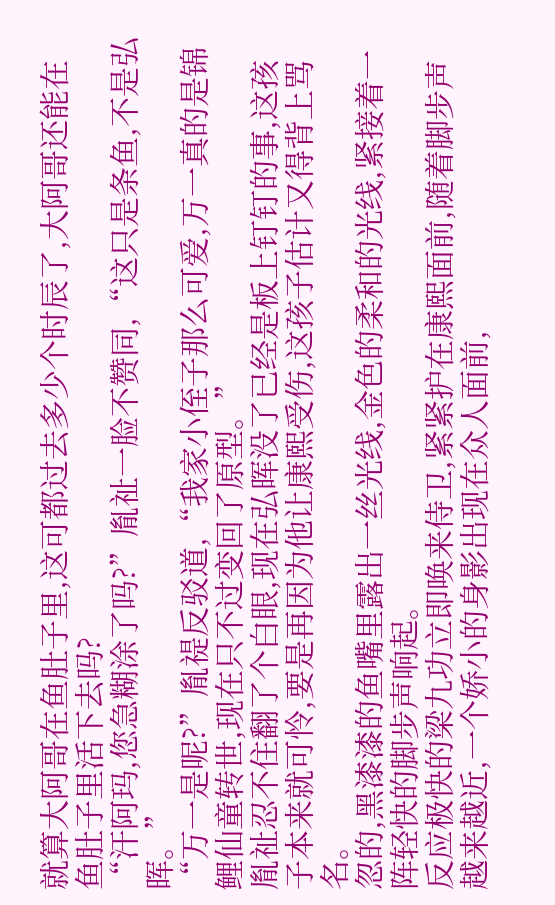就算大阿哥在鱼肚子里,这可都过去多少个时辰了,大阿哥还能在鱼肚子里活下去吗?
“汗阿玛,您急糊涂了吗?”胤祉一脸不赞同,“这只是条鱼,不是弘晖。”
“万一是呢?”胤禔反驳道,“我家小侄子那么可爱,万一真的是锦鲤仙童转世,现在只不过变回了原型。”
胤祉忍不住翻了个白眼,现在弘晖没了已经是板上钉钉的事,这孩子本来就可怜,要是再因为他让康熙受伤,这孩子估计又得背上骂名。
忽的,黑漆漆的鱼嘴里露出一丝光线,金色的柔和的光线,紧接着一阵轻快的脚步声响起。
反应极快的梁九功立即唤来侍卫,紧紧护在康熙面前,随着脚步声越来越近,一个娇小的身影出现在众人面前,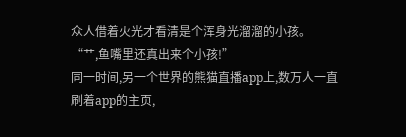众人借着火光才看清是个浑身光溜溜的小孩。
“艹,鱼嘴里还真出来个小孩!”
同一时间,另一个世界的熊猫直播app上,数万人一直刷着app的主页,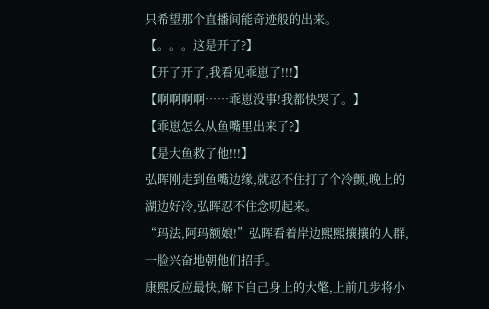只希望那个直播间能奇迹般的出来。
【。。。这是开了?】
【开了开了,我看见乖崽了!!!】
【啊啊啊啊……乖崽没事!我都快哭了。】
【乖崽怎么从鱼嘴里出来了?】
【是大鱼救了他!!!】
弘晖刚走到鱼嘴边缘,就忍不住打了个冷颤,晚上的湖边好冷,弘晖忍不住念叨起来。
“玛法,阿玛额娘!”弘晖看着岸边熙熙攘攘的人群,一脸兴奋地朝他们招手。
康熙反应最快,解下自己身上的大氅,上前几步将小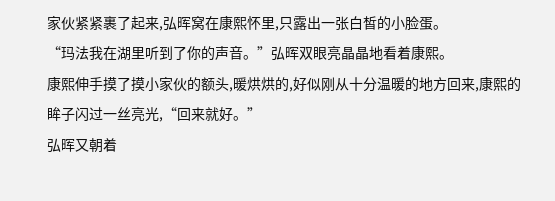家伙紧紧裹了起来,弘晖窝在康熙怀里,只露出一张白皙的小脸蛋。
“玛法我在湖里听到了你的声音。”弘晖双眼亮晶晶地看着康熙。
康熙伸手摸了摸小家伙的额头,暖烘烘的,好似刚从十分温暖的地方回来,康熙的眸子闪过一丝亮光,“回来就好。”
弘晖又朝着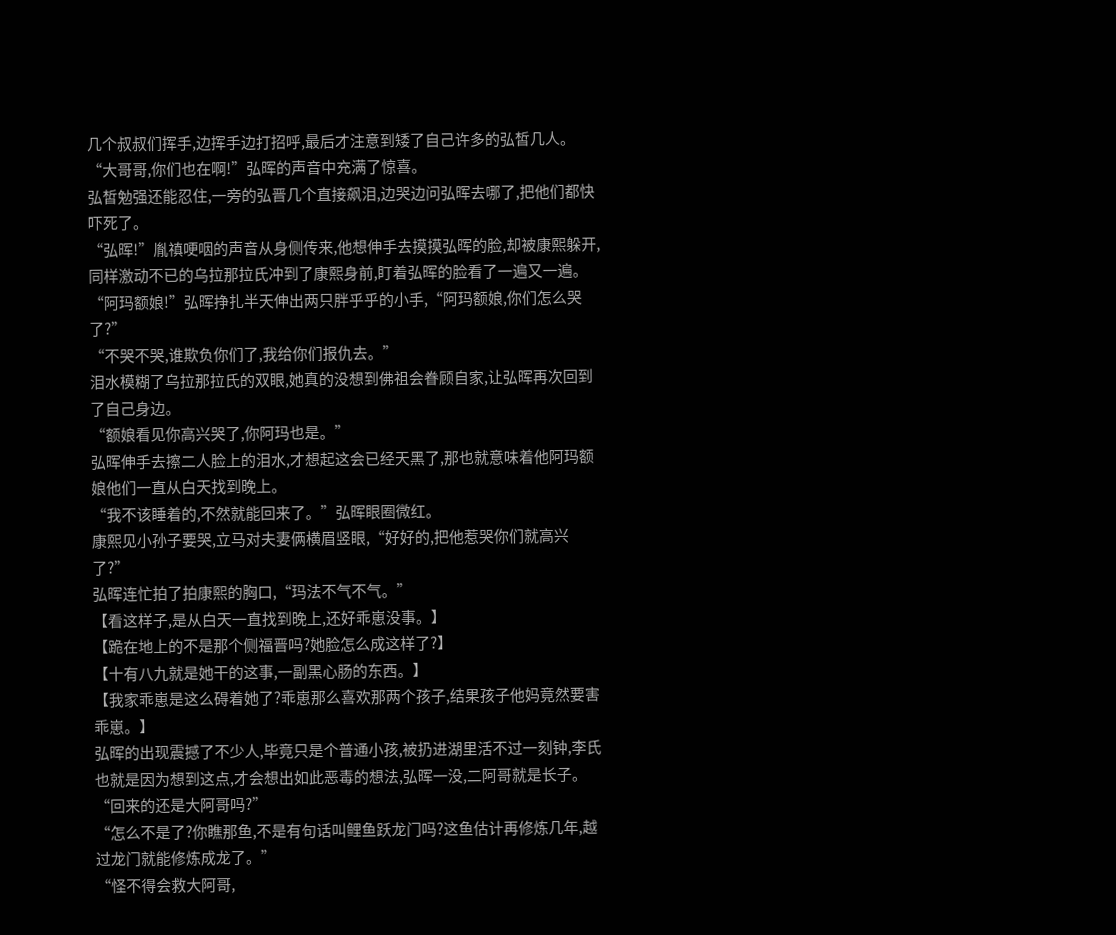几个叔叔们挥手,边挥手边打招呼,最后才注意到矮了自己许多的弘皙几人。
“大哥哥,你们也在啊!”弘晖的声音中充满了惊喜。
弘皙勉强还能忍住,一旁的弘晋几个直接飙泪,边哭边问弘晖去哪了,把他们都快吓死了。
“弘晖!”胤禛哽咽的声音从身侧传来,他想伸手去摸摸弘晖的脸,却被康熙躲开,同样激动不已的乌拉那拉氏冲到了康熙身前,盯着弘晖的脸看了一遍又一遍。
“阿玛额娘!”弘晖挣扎半天伸出两只胖乎乎的小手,“阿玛额娘,你们怎么哭了?”
“不哭不哭,谁欺负你们了,我给你们报仇去。”
泪水模糊了乌拉那拉氏的双眼,她真的没想到佛祖会眷顾自家,让弘晖再次回到了自己身边。
“额娘看见你高兴哭了,你阿玛也是。”
弘晖伸手去擦二人脸上的泪水,才想起这会已经天黑了,那也就意味着他阿玛额娘他们一直从白天找到晚上。
“我不该睡着的,不然就能回来了。”弘晖眼圈微红。
康熙见小孙子要哭,立马对夫妻俩横眉竖眼,“好好的,把他惹哭你们就高兴了?”
弘晖连忙拍了拍康熙的胸口,“玛法不气不气。”
【看这样子,是从白天一直找到晚上,还好乖崽没事。】
【跪在地上的不是那个侧福晋吗?她脸怎么成这样了?】
【十有八九就是她干的这事,一副黑心肠的东西。】
【我家乖崽是这么碍着她了?乖崽那么喜欢那两个孩子,结果孩子他妈竟然要害乖崽。】
弘晖的出现震撼了不少人,毕竟只是个普通小孩,被扔进湖里活不过一刻钟,李氏也就是因为想到这点,才会想出如此恶毒的想法,弘晖一没,二阿哥就是长子。
“回来的还是大阿哥吗?”
“怎么不是了?你瞧那鱼,不是有句话叫鲤鱼跃龙门吗?这鱼估计再修炼几年,越过龙门就能修炼成龙了。”
“怪不得会救大阿哥,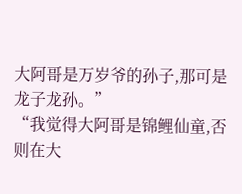大阿哥是万岁爷的孙子,那可是龙子龙孙。”
“我觉得大阿哥是锦鲤仙童,否则在大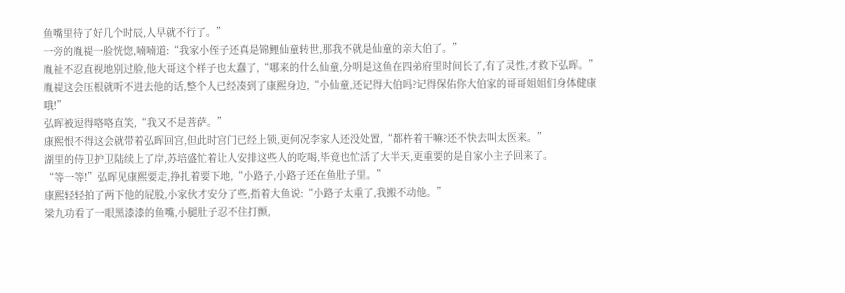鱼嘴里待了好几个时辰,人早就不行了。”
一旁的胤禔一脸恍惚,喃喃道:“我家小侄子还真是锦鲤仙童转世,那我不就是仙童的亲大伯了。”
胤祉不忍直视地别过脸,他大哥这个样子也太蠢了,“哪来的什么仙童,分明是这鱼在四弟府里时间长了,有了灵性,才救下弘晖。”
胤禔这会压根就听不进去他的话,整个人已经凑到了康熙身边,“小仙童,还记得大伯吗?记得保佑你大伯家的哥哥姐姐们身体健康哦!”
弘晖被逗得咯咯直笑,“我又不是菩萨。”
康熙恨不得这会就带着弘晖回宫,但此时宫门已经上锁,更何况李家人还没处置,“都杵着干嘛?还不快去叫太医来。”
湖里的侍卫护卫陆续上了岸,苏培盛忙着让人安排这些人的吃喝,毕竟也忙活了大半天,更重要的是自家小主子回来了。
“等一等!”弘晖见康熙要走,挣扎着要下地,“小路子,小路子还在鱼肚子里。”
康熙轻轻拍了两下他的屁股,小家伙才安分了些,指着大鱼说:“小路子太重了,我搬不动他。”
梁九功看了一眼黑漆漆的鱼嘴,小腿肚子忍不住打颤,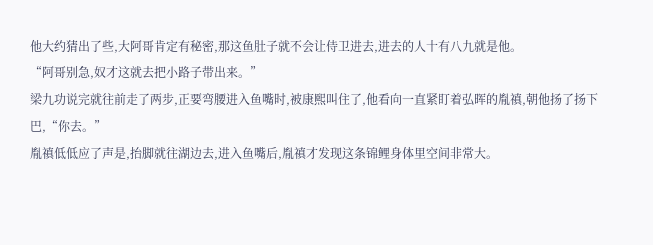他大约猜出了些,大阿哥肯定有秘密,那这鱼肚子就不会让侍卫进去,进去的人十有八九就是他。
“阿哥别急,奴才这就去把小路子带出来。”
梁九功说完就往前走了两步,正要弯腰进入鱼嘴时,被康熙叫住了,他看向一直紧盯着弘晖的胤禛,朝他扬了扬下巴,“你去。”
胤禛低低应了声是,抬脚就往湖边去,进入鱼嘴后,胤禛才发现这条锦鲤身体里空间非常大。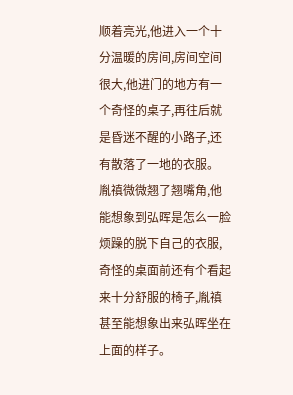顺着亮光,他进入一个十分温暖的房间,房间空间很大,他进门的地方有一个奇怪的桌子,再往后就是昏迷不醒的小路子,还有散落了一地的衣服。
胤禛微微翘了翘嘴角,他能想象到弘晖是怎么一脸烦躁的脱下自己的衣服,奇怪的桌面前还有个看起来十分舒服的椅子,胤禛甚至能想象出来弘晖坐在上面的样子。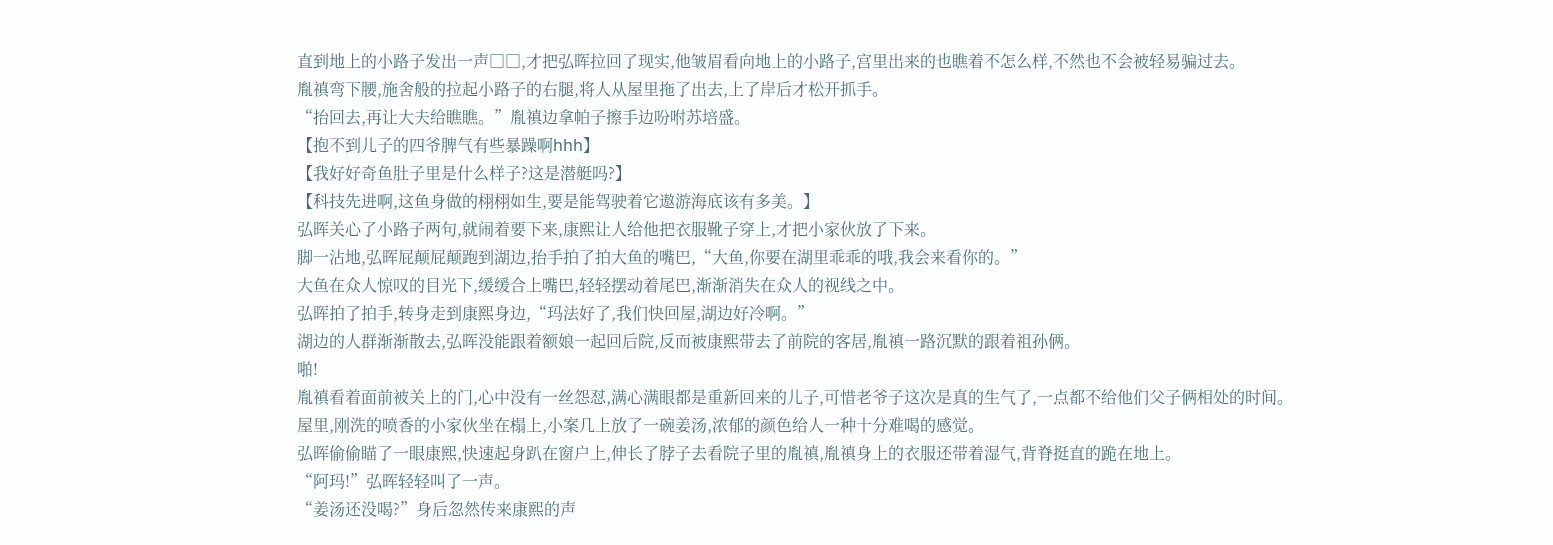直到地上的小路子发出一声□□,才把弘晖拉回了现实,他皱眉看向地上的小路子,宫里出来的也瞧着不怎么样,不然也不会被轻易骗过去。
胤禛弯下腰,施舍般的拉起小路子的右腿,将人从屋里拖了出去,上了岸后才松开抓手。
“抬回去,再让大夫给瞧瞧。”胤禛边拿帕子擦手边吩咐苏培盛。
【抱不到儿子的四爷脾气有些暴躁啊hhh】
【我好好奇鱼肚子里是什么样子?这是潜艇吗?】
【科技先进啊,这鱼身做的栩栩如生,要是能驾驶着它遨游海底该有多美。】
弘晖关心了小路子两句,就闹着要下来,康熙让人给他把衣服靴子穿上,才把小家伙放了下来。
脚一沾地,弘晖屁颠屁颠跑到湖边,抬手拍了拍大鱼的嘴巴,“大鱼,你要在湖里乖乖的哦,我会来看你的。”
大鱼在众人惊叹的目光下,缓缓合上嘴巴,轻轻摆动着尾巴,渐渐消失在众人的视线之中。
弘晖拍了拍手,转身走到康熙身边,“玛法好了,我们快回屋,湖边好冷啊。”
湖边的人群渐渐散去,弘晖没能跟着额娘一起回后院,反而被康熙带去了前院的客居,胤禛一路沉默的跟着祖孙俩。
啪!
胤禛看着面前被关上的门,心中没有一丝怨怼,满心满眼都是重新回来的儿子,可惜老爷子这次是真的生气了,一点都不给他们父子俩相处的时间。
屋里,刚洗的喷香的小家伙坐在榻上,小案几上放了一碗姜汤,浓郁的颜色给人一种十分难喝的感觉。
弘晖偷偷瞄了一眼康熙,快速起身趴在窗户上,伸长了脖子去看院子里的胤禛,胤禛身上的衣服还带着湿气,背脊挺直的跪在地上。
“阿玛!”弘晖轻轻叫了一声。
“姜汤还没喝?”身后忽然传来康熙的声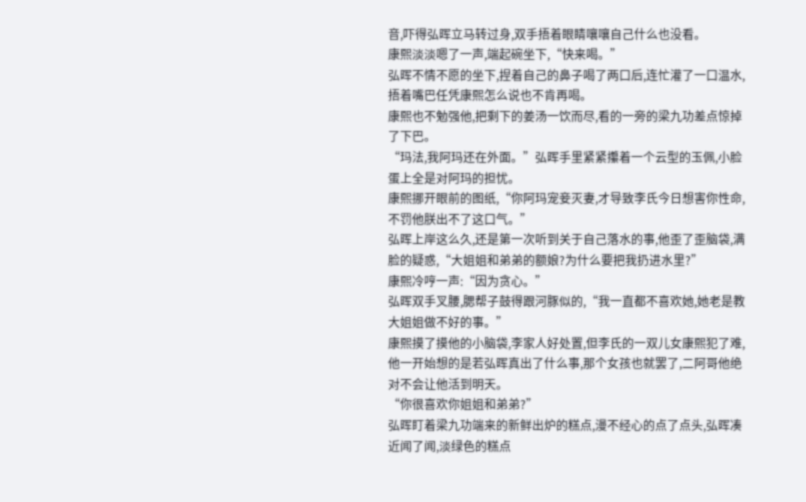音,吓得弘晖立马转过身,双手捂着眼睛嚷嚷自己什么也没看。
康熙淡淡嗯了一声,端起碗坐下,“快来喝。”
弘晖不情不愿的坐下,捏着自己的鼻子喝了两口后,连忙灌了一口温水,捂着嘴巴任凭康熙怎么说也不肯再喝。
康熙也不勉强他,把剩下的姜汤一饮而尽,看的一旁的梁九功差点惊掉了下巴。
“玛法,我阿玛还在外面。”弘晖手里紧紧攥着一个云型的玉佩,小脸蛋上全是对阿玛的担忧。
康熙挪开眼前的图纸,“你阿玛宠妾灭妻,才导致李氏今日想害你性命,不罚他朕出不了这口气。”
弘晖上岸这么久,还是第一次听到关于自己落水的事,他歪了歪脑袋,满脸的疑惑,“大姐姐和弟弟的额娘?为什么要把我扔进水里?”
康熙冷哼一声:“因为贪心。”
弘晖双手叉腰,腮帮子鼓得跟河豚似的,“我一直都不喜欢她,她老是教大姐姐做不好的事。”
康熙摸了摸他的小脑袋,李家人好处置,但李氏的一双儿女康熙犯了难,他一开始想的是若弘晖真出了什么事,那个女孩也就罢了,二阿哥他绝对不会让他活到明天。
“你很喜欢你姐姐和弟弟?”
弘晖盯着梁九功端来的新鲜出炉的糕点,漫不经心的点了点头,弘晖凑近闻了闻,淡绿色的糕点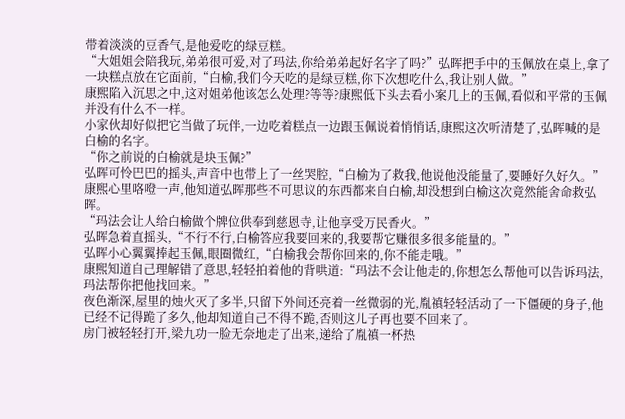带着淡淡的豆香气,是他爱吃的绿豆糕。
“大姐姐会陪我玩,弟弟很可爱,对了玛法,你给弟弟起好名字了吗?”弘晖把手中的玉佩放在桌上,拿了一块糕点放在它面前,“白榆,我们今天吃的是绿豆糕,你下次想吃什么,我让别人做。”
康熙陷入沉思之中,这对姐弟他该怎么处理?等等?康熙低下头去看小案几上的玉佩,看似和平常的玉佩并没有什么不一样。
小家伙却好似把它当做了玩伴,一边吃着糕点一边跟玉佩说着悄悄话,康熙这次听清楚了,弘晖喊的是白榆的名字。
“你之前说的白榆就是块玉佩?”
弘晖可怜巴巴的摇头,声音中也带上了一丝哭腔,“白榆为了救我,他说他没能量了,要睡好久好久。”
康熙心里咯噔一声,他知道弘晖那些不可思议的东西都来自白榆,却没想到白榆这次竟然能舍命救弘晖。
“玛法会让人给白榆做个牌位供奉到慈恩寺,让他享受万民香火。”
弘晖急着直摇头,“不行不行,白榆答应我要回来的,我要帮它赚很多很多能量的。”
弘晖小心翼翼捧起玉佩,眼圈微红,“白榆我会帮你回来的,你不能走哦。”
康熙知道自己理解错了意思,轻轻拍着他的背哄道:“玛法不会让他走的,你想怎么帮他可以告诉玛法,玛法帮你把他找回来。”
夜色渐深,屋里的烛火灭了多半,只留下外间还亮着一丝微弱的光,胤禛轻轻活动了一下僵硬的身子,他已经不记得跪了多久,他却知道自己不得不跪,否则这儿子再也要不回来了。
房门被轻轻打开,梁九功一脸无奈地走了出来,递给了胤禛一杯热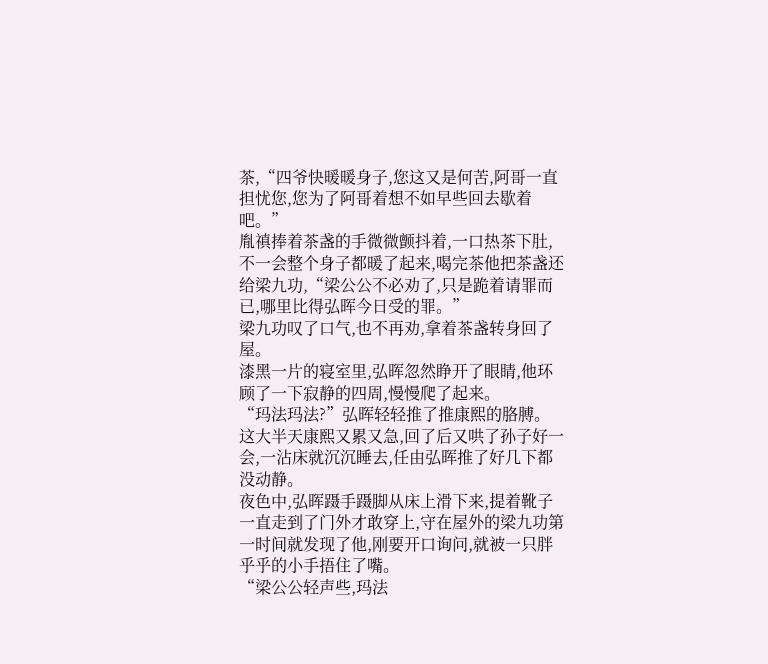茶,“四爷快暖暖身子,您这又是何苦,阿哥一直担忧您,您为了阿哥着想不如早些回去歇着吧。”
胤禛捧着茶盏的手微微颤抖着,一口热茶下肚,不一会整个身子都暖了起来,喝完茶他把茶盏还给梁九功,“梁公公不必劝了,只是跪着请罪而已,哪里比得弘晖今日受的罪。”
梁九功叹了口气,也不再劝,拿着茶盏转身回了屋。
漆黑一片的寝室里,弘晖忽然睁开了眼睛,他环顾了一下寂静的四周,慢慢爬了起来。
“玛法玛法?”弘晖轻轻推了推康熙的胳膊。
这大半天康熙又累又急,回了后又哄了孙子好一会,一沾床就沉沉睡去,任由弘晖推了好几下都没动静。
夜色中,弘晖蹑手蹑脚从床上滑下来,提着靴子一直走到了门外才敢穿上,守在屋外的梁九功第一时间就发现了他,刚要开口询问,就被一只胖乎乎的小手捂住了嘴。
“梁公公轻声些,玛法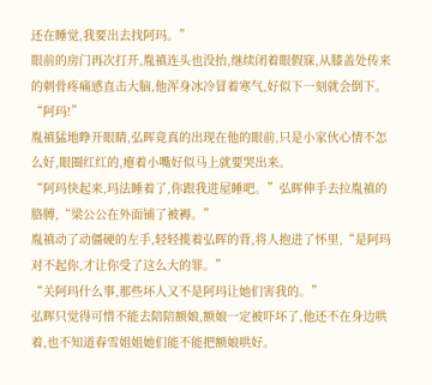还在睡觉,我要出去找阿玛。”
眼前的房门再次打开,胤禛连头也没抬,继续闭着眼假寐,从膝盖处传来的刺骨疼痛感直击大脑,他浑身冰冷冒着寒气,好似下一刻就会倒下。
“阿玛!”
胤禛猛地睁开眼睛,弘晖竟真的出现在他的眼前,只是小家伙心情不怎么好,眼圈红红的,瘪着小嘴好似马上就要哭出来。
“阿玛快起来,玛法睡着了,你跟我进屋睡吧。”弘晖伸手去拉胤禛的胳膊,“梁公公在外面铺了被褥。”
胤禛动了动僵硬的左手,轻轻揽着弘晖的背,将人抱进了怀里,“是阿玛对不起你,才让你受了这么大的罪。”
“关阿玛什么事,那些坏人又不是阿玛让她们害我的。”
弘晖只觉得可惜不能去陪陪额娘,额娘一定被吓坏了,他还不在身边哄着,也不知道春雪姐姐她们能不能把额娘哄好。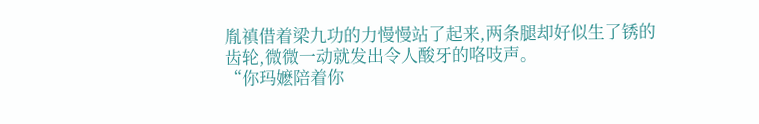胤禛借着梁九功的力慢慢站了起来,两条腿却好似生了锈的齿轮,微微一动就发出令人酸牙的咯吱声。
“你玛嬷陪着你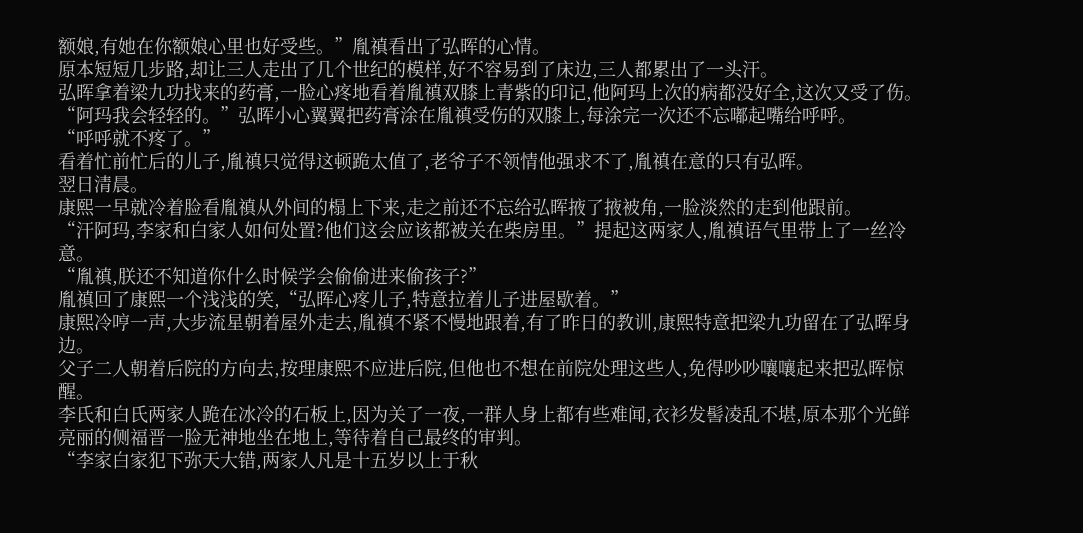额娘,有她在你额娘心里也好受些。”胤禛看出了弘晖的心情。
原本短短几步路,却让三人走出了几个世纪的模样,好不容易到了床边,三人都累出了一头汗。
弘晖拿着梁九功找来的药膏,一脸心疼地看着胤禛双膝上青紫的印记,他阿玛上次的病都没好全,这次又受了伤。
“阿玛我会轻轻的。”弘晖小心翼翼把药膏涂在胤禛受伤的双膝上,每涂完一次还不忘嘟起嘴给呼呼。
“呼呼就不疼了。”
看着忙前忙后的儿子,胤禛只觉得这顿跪太值了,老爷子不领情他强求不了,胤禛在意的只有弘晖。
翌日清晨。
康熙一早就冷着脸看胤禛从外间的榻上下来,走之前还不忘给弘晖掖了掖被角,一脸淡然的走到他跟前。
“汗阿玛,李家和白家人如何处置?他们这会应该都被关在柴房里。”提起这两家人,胤禛语气里带上了一丝冷意。
“胤禛,朕还不知道你什么时候学会偷偷进来偷孩子?”
胤禛回了康熙一个浅浅的笑,“弘晖心疼儿子,特意拉着儿子进屋歇着。”
康熙冷哼一声,大步流星朝着屋外走去,胤禛不紧不慢地跟着,有了昨日的教训,康熙特意把梁九功留在了弘晖身边。
父子二人朝着后院的方向去,按理康熙不应进后院,但他也不想在前院处理这些人,免得吵吵嚷嚷起来把弘晖惊醒。
李氏和白氏两家人跪在冰冷的石板上,因为关了一夜,一群人身上都有些难闻,衣衫发髻凌乱不堪,原本那个光鲜亮丽的侧福晋一脸无神地坐在地上,等待着自己最终的审判。
“李家白家犯下弥天大错,两家人凡是十五岁以上于秋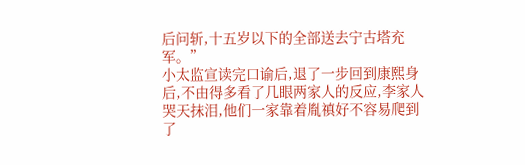后问斩,十五岁以下的全部送去宁古塔充军。”
小太监宣读完口谕后,退了一步回到康熙身后,不由得多看了几眼两家人的反应,李家人哭天抹泪,他们一家靠着胤禛好不容易爬到了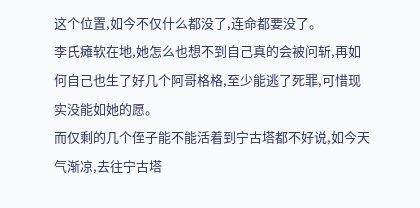这个位置,如今不仅什么都没了,连命都要没了。
李氏瘫软在地,她怎么也想不到自己真的会被问斩,再如何自己也生了好几个阿哥格格,至少能逃了死罪,可惜现实没能如她的愿。
而仅剩的几个侄子能不能活着到宁古塔都不好说,如今天气渐凉,去往宁古塔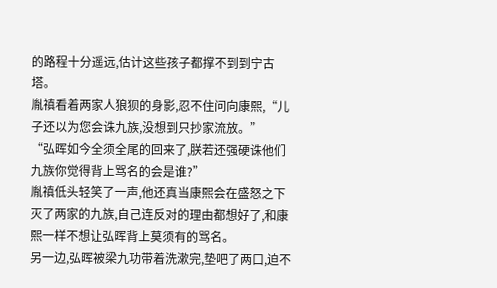的路程十分遥远,估计这些孩子都撑不到到宁古塔。
胤禛看着两家人狼狈的身影,忍不住问向康熙,“儿子还以为您会诛九族,没想到只抄家流放。”
“弘晖如今全须全尾的回来了,朕若还强硬诛他们九族你觉得背上骂名的会是谁?”
胤禛低头轻笑了一声,他还真当康熙会在盛怒之下灭了两家的九族,自己连反对的理由都想好了,和康熙一样不想让弘晖背上莫须有的骂名。
另一边,弘晖被梁九功带着洗漱完,垫吧了两口,迫不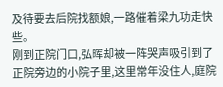及待要去后院找额娘,一路催着梁九功走快些。
刚到正院门口,弘晖却被一阵哭声吸引到了正院旁边的小院子里,这里常年没住人,庭院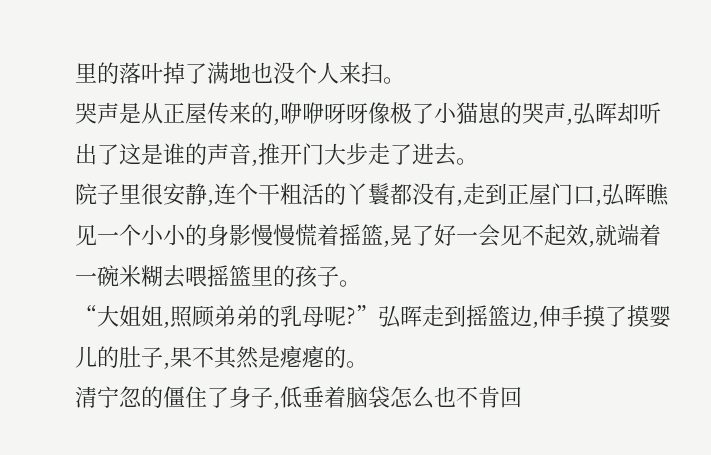里的落叶掉了满地也没个人来扫。
哭声是从正屋传来的,咿咿呀呀像极了小猫崽的哭声,弘晖却听出了这是谁的声音,推开门大步走了进去。
院子里很安静,连个干粗活的丫鬟都没有,走到正屋门口,弘晖瞧见一个小小的身影慢慢慌着摇篮,晃了好一会见不起效,就端着一碗米糊去喂摇篮里的孩子。
“大姐姐,照顾弟弟的乳母呢?”弘晖走到摇篮边,伸手摸了摸婴儿的肚子,果不其然是瘪瘪的。
清宁忽的僵住了身子,低垂着脑袋怎么也不肯回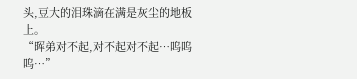头,豆大的泪珠滴在满是灰尘的地板上。
“晖弟对不起,对不起对不起…呜呜呜…”